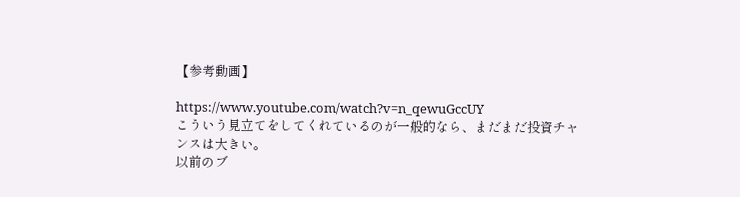【参考動画】

https://www.youtube.com/watch?v=n_qewuGccUY
こういう見立てをしてくれているのが一般的なら、まだまだ投資チャンスは大きい。
以前のブ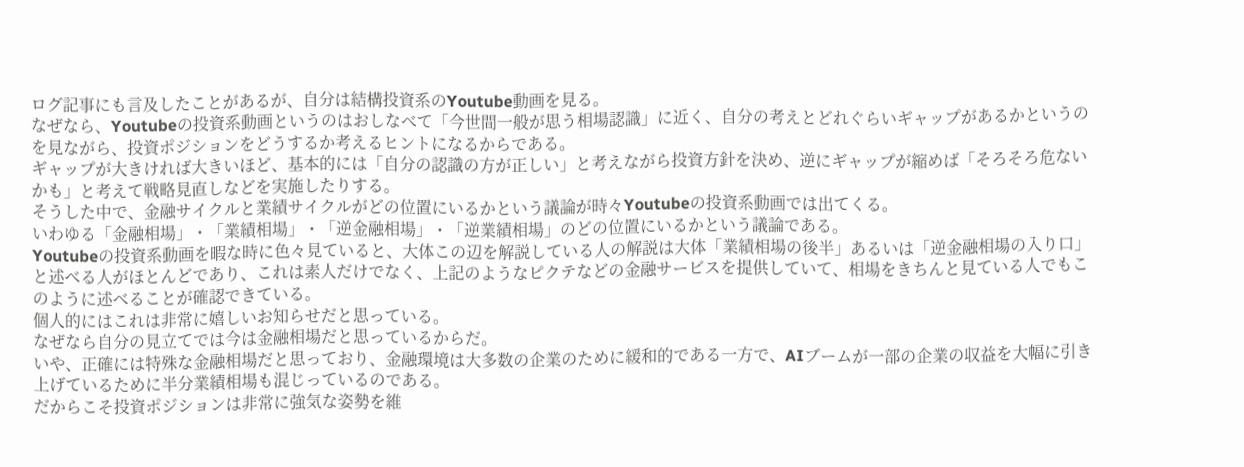ログ記事にも言及したことがあるが、自分は結構投資系のYoutube動画を見る。
なぜなら、Youtubeの投資系動画というのはおしなべて「今世間一般が思う相場認識」に近く、自分の考えとどれぐらいギャップがあるかというのを見ながら、投資ポジションをどうするか考えるヒントになるからである。
ギャップが大きければ大きいほど、基本的には「自分の認識の方が正しい」と考えながら投資方針を決め、逆にギャップが縮めば「そろそろ危ないかも」と考えて戦略見直しなどを実施したりする。
そうした中で、金融サイクルと業績サイクルがどの位置にいるかという議論が時々Youtubeの投資系動画では出てくる。
いわゆる「金融相場」・「業績相場」・「逆金融相場」・「逆業績相場」のどの位置にいるかという議論である。
Youtubeの投資系動画を暇な時に色々見ていると、大体この辺を解説している人の解説は大体「業績相場の後半」あるいは「逆金融相場の入り口」と述べる人がほとんどであり、これは素人だけでなく、上記のようなピクテなどの金融サービスを提供していて、相場をきちんと見ている人でもこのように述べることが確認できている。
個人的にはこれは非常に嬉しいお知らせだと思っている。
なぜなら自分の見立てでは今は金融相場だと思っているからだ。
いや、正確には特殊な金融相場だと思っており、金融環境は大多数の企業のために緩和的である一方で、AIブームが一部の企業の収益を大幅に引き上げているために半分業績相場も混じっているのである。
だからこそ投資ポジションは非常に強気な姿勢を維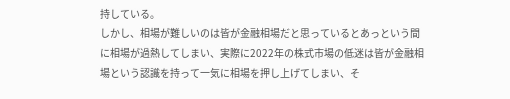持している。
しかし、相場が難しいのは皆が金融相場だと思っているとあっという間に相場が過熱してしまい、実際に2022年の株式市場の低迷は皆が金融相場という認識を持って一気に相場を押し上げてしまい、そ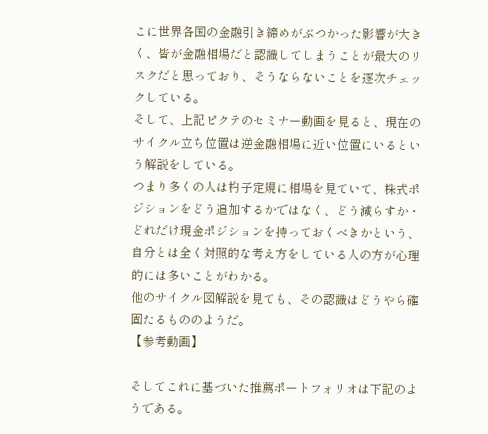こに世界各国の金融引き締めがぶつかった影響が大きく、皆が金融相場だと認識してしまうことが最大のリスクだと思っており、そうならないことを逐次チェックしている。
そして、上記ピクテのセミナー動画を見ると、現在のサイクル立ち位置は逆金融相場に近い位置にいるという解説をしている。
つまり多くの人は杓子定規に相場を見ていて、株式ポジションをどう追加するかではなく、どう減らすか・どれだけ現金ポジションを持っておくべきかという、自分とは全く対照的な考え方をしている人の方が心理的には多いことがわかる。
他のサイクル図解説を見ても、その認識はどうやら確固たるもののようだ。
【参考動画】

そしてこれに基づいた推薦ポートフォリオは下記のようである。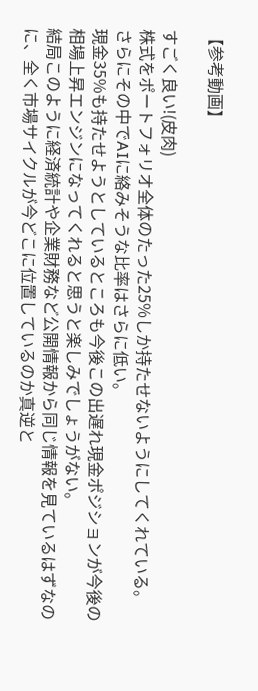【参考動画】

すごく良い!(皮肉)
株式をポートフォリオ全体のたった25%しか持たせないようにしてくれている。
さらにその中でAIに絡みそうな比率はさらに低い。
現金35%も持たせようとしているところも今後この出遅れ現金ポジションが今後の相場上昇エンジンになってくれると思うと楽しみでしょうがない。
結局このように経済統計や企業財務など公開情報から同じ情報を見ているはずなのに、全く市場サイクルが今どこに位置しているのか真逆と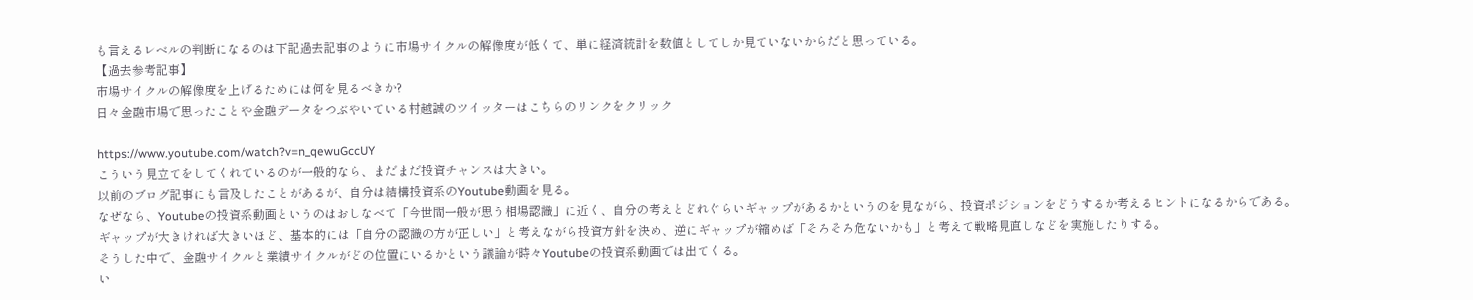も言えるレベルの判断になるのは下記過去記事のように市場サイクルの解像度が低くて、単に経済統計を数値としてしか見ていないからだと思っている。
【過去参考記事】
市場サイクルの解像度を上げるためには何を見るべきか?
日々金融市場で思ったことや金融データをつぶやいている村越誠のツイッターはこちらのリンクをクリック

https://www.youtube.com/watch?v=n_qewuGccUY
こういう見立てをしてくれているのが一般的なら、まだまだ投資チャンスは大きい。
以前のブログ記事にも言及したことがあるが、自分は結構投資系のYoutube動画を見る。
なぜなら、Youtubeの投資系動画というのはおしなべて「今世間一般が思う相場認識」に近く、自分の考えとどれぐらいギャップがあるかというのを見ながら、投資ポジションをどうするか考えるヒントになるからである。
ギャップが大きければ大きいほど、基本的には「自分の認識の方が正しい」と考えながら投資方針を決め、逆にギャップが縮めば「そろそろ危ないかも」と考えて戦略見直しなどを実施したりする。
そうした中で、金融サイクルと業績サイクルがどの位置にいるかという議論が時々Youtubeの投資系動画では出てくる。
い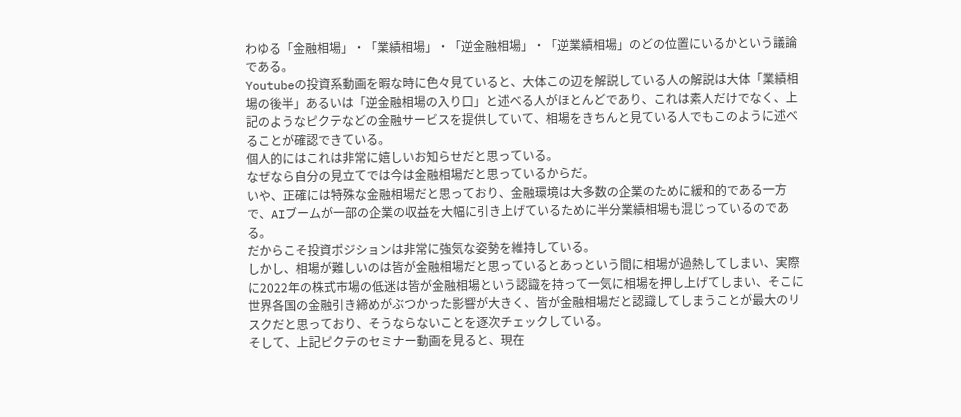わゆる「金融相場」・「業績相場」・「逆金融相場」・「逆業績相場」のどの位置にいるかという議論である。
Youtubeの投資系動画を暇な時に色々見ていると、大体この辺を解説している人の解説は大体「業績相場の後半」あるいは「逆金融相場の入り口」と述べる人がほとんどであり、これは素人だけでなく、上記のようなピクテなどの金融サービスを提供していて、相場をきちんと見ている人でもこのように述べることが確認できている。
個人的にはこれは非常に嬉しいお知らせだと思っている。
なぜなら自分の見立てでは今は金融相場だと思っているからだ。
いや、正確には特殊な金融相場だと思っており、金融環境は大多数の企業のために緩和的である一方で、AIブームが一部の企業の収益を大幅に引き上げているために半分業績相場も混じっているのである。
だからこそ投資ポジションは非常に強気な姿勢を維持している。
しかし、相場が難しいのは皆が金融相場だと思っているとあっという間に相場が過熱してしまい、実際に2022年の株式市場の低迷は皆が金融相場という認識を持って一気に相場を押し上げてしまい、そこに世界各国の金融引き締めがぶつかった影響が大きく、皆が金融相場だと認識してしまうことが最大のリスクだと思っており、そうならないことを逐次チェックしている。
そして、上記ピクテのセミナー動画を見ると、現在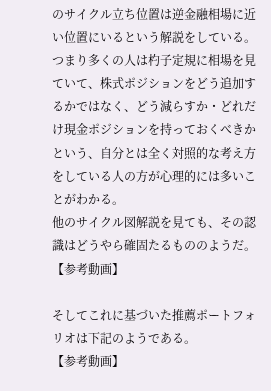のサイクル立ち位置は逆金融相場に近い位置にいるという解説をしている。
つまり多くの人は杓子定規に相場を見ていて、株式ポジションをどう追加するかではなく、どう減らすか・どれだけ現金ポジションを持っておくべきかという、自分とは全く対照的な考え方をしている人の方が心理的には多いことがわかる。
他のサイクル図解説を見ても、その認識はどうやら確固たるもののようだ。
【参考動画】

そしてこれに基づいた推薦ポートフォリオは下記のようである。
【参考動画】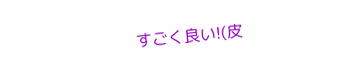すごく良い!(皮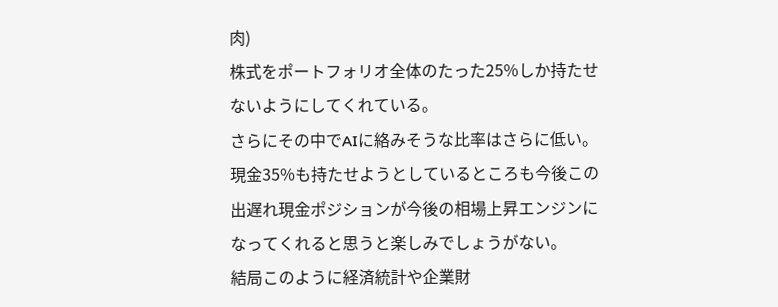肉)
株式をポートフォリオ全体のたった25%しか持たせないようにしてくれている。
さらにその中でAIに絡みそうな比率はさらに低い。
現金35%も持たせようとしているところも今後この出遅れ現金ポジションが今後の相場上昇エンジンになってくれると思うと楽しみでしょうがない。
結局このように経済統計や企業財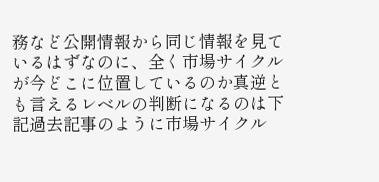務など公開情報から同じ情報を見ているはずなのに、全く市場サイクルが今どこに位置しているのか真逆とも言えるレベルの判断になるのは下記過去記事のように市場サイクル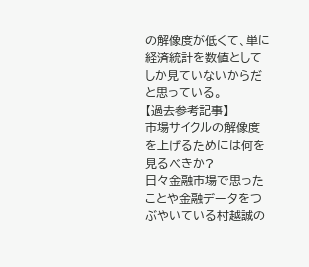の解像度が低くて、単に経済統計を数値としてしか見ていないからだと思っている。
【過去参考記事】
市場サイクルの解像度を上げるためには何を見るべきか?
日々金融市場で思ったことや金融データをつぶやいている村越誠の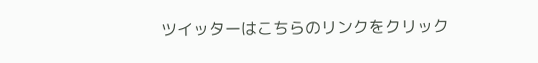ツイッターはこちらのリンクをクリック